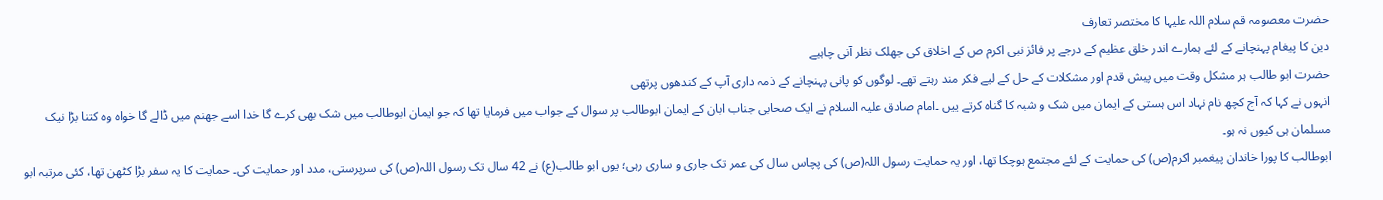حضرت معصومہ قم سلام اللہ علیہا کا مختصر تعارف
دین کا پیغام پہنچانے کے لئے ہمارے اندر خلق عظیم کے درجے پر فائز نبی اکرم ص کے اخلاق کی جھلک نظر آنی چاہیے
حضرت ابو طالب ہر مشکل وقت میں پیش قدم اور مشکلات کے حل کے لیے فکر مند رہتے تھے۔ لوگوں کو پانی پہنچانے کے ذمہ داری آپ کے کندھوں پرتھی
انہوں نے کہا کہ آج کچھ نام نہاد اس ہستی کے ایمان میں شک و شبہ کا گناہ کرتے ییں ۔امام صادق علیہ السلام نے ایک صحابی جناب ابان کے ایمان ابوطالب پر سوال کے جواب میں فرمایا تھا کہ جو ایمان ابوطالب میں شک بھی کرے گا خدا اسے جھنم میں ڈالے گا خواہ وہ کتنا بڑا نیک مسلمان ہی کیوں نہ ہو۔
ابوطالب کا پورا خاندان پیغمبر اکرم(ص) کی حمایت کے لئے مجتمع ہوچکا تھا، اور یہ حمایت رسول اللہ(ص) کی پچاس سال کی عمر تک جاری و ساری رہی؛ یوں ابو طالب(ع) نے 42 سال تک رسول اللہ(ص) کی سرپرستی، مدد اور حمایت کی۔ حمایت کا یہ سفر بڑا کٹھن تھا، کئی مرتبہ ابو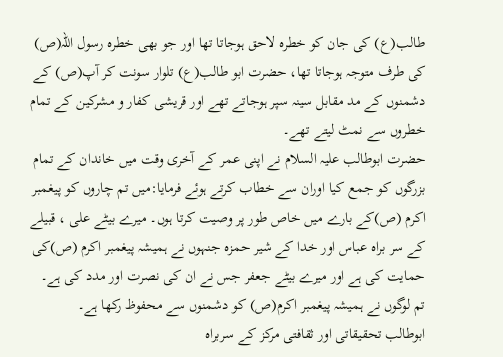طالب(ع) کی جان کو خطرہ لاحق ہوجاتا تھا اور جو بھی خطرہ رسول اللہ(ص) کی طرف متوجہ ہوجاتا تھا، حضرت ابو طالب(ع) تلوار سونت کر آپ(ص) کے دشمنوں کے مد مقابل سینہ سپر ہوجاتے تھے اور قریشی کفار و مشرکین کے تمام خطروں سے نمٹ لیتے تھے۔
حضرت ابوطالب علیہ السلام نے اپنی عمر کے آخری وقت میں خاندان کے تمام بزرگوں کو جمع کیا اوران سے خطاب کرتے ہوئے فرمایا:میں تم چاروں کو پیغمبر اکرم (ص)کے بارے میں خاص طور پر وصیت کرتا ہوں۔ میرے بیٹے علی ، قبیلے کے سر براہ عباس اور خدا کے شیر حمزہ جنہوں نے ہمیشہ پیغمبر اکرم (ص)کی حمایت کی ہے اور میرے بیٹے جعفر جس نے ان کی نصرت اور مدد کی ہے۔ تم لوگوں نے ہمیشہ پیغمبر اکرم(ص) کو دشمنوں سے محفوظ رکھا ہے۔
ابوطالب تحقیقاتی اور ثقافتی مرکز کے سربراہ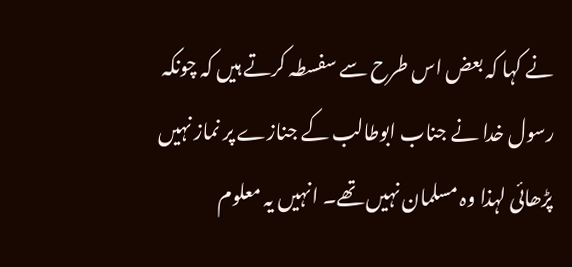نے کہا کہ بعض اس طرح سے سفسطہ کرتے ہیں کہ چونکہ رسول خدا نے جناب ابوطالب کے جنازے پر نماز نہیں پڑھائی لہذا وہ مسلمان نہیں تھے۔ انہیں یہ معلوم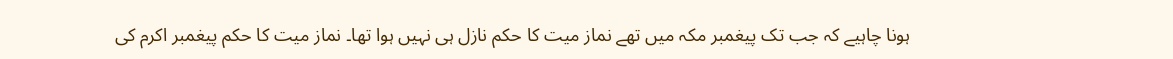ہونا چاہیے کہ جب تک پیغمبر مکہ میں تھے نماز میت کا حکم نازل ہی نہیں ہوا تھا۔ نماز میت کا حکم پیغمبر اکرم کی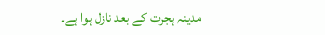مدینہ ہجرت کے بعد نازل ہوا ہے۔